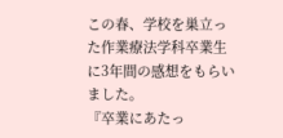この春、学校を巣立った作業療法学科卒業生に3年間の感想をもらいました。
『卒業にあたっ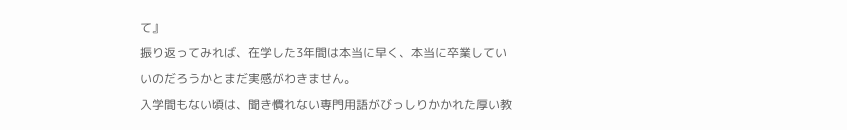て』
振り返ってみれば、在学した3年間は本当に早く、本当に卒業していいのだろうかとまだ実感がわきません。
入学間もない頃は、聞き慣れない専門用語がびっしりかかれた厚い教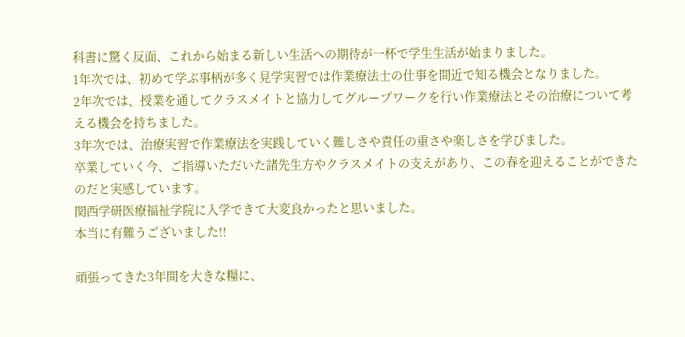科書に驚く反面、これから始まる新しい生活への期待が一杯で学生生活が始まりました。
1年次では、初めて学ぶ事柄が多く見学実習では作業療法士の仕事を間近で知る機会となりました。
2年次では、授業を通してクラスメイトと協力してグループワークを行い作業療法とその治療について考える機会を持ちました。
3年次では、治療実習で作業療法を実践していく難しさや責任の重さや楽しさを学びました。
卒業していく今、ご指導いただいた諸先生方やクラスメイトの支えがあり、この春を迎えることができたのだと実感しています。
関西学研医療福祉学院に入学できて大変良かったと思いました。
本当に有難うございました!!

頑張ってきた3年間を大きな糧に、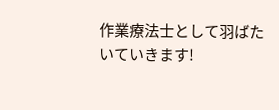作業療法士として羽ばたいていきます!